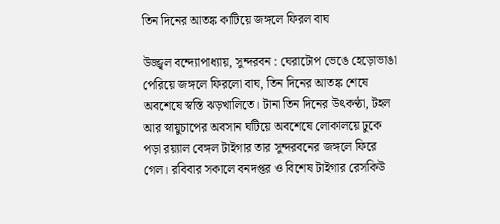তিন দিনের আতঙ্ক কাটিয়ে জঙ্গলে ফিরল বাঘ

উজ্জ্বল বন্দ্যোপাধ্যায়, সুন্দরবন : ঘেরাটোপ ভেঙে হেড়োভাঙা পেরিয়ে জঙ্গলে ফিরলো বাঘ, তিন দিনের আতঙ্ক শেষে অবশেষে স্বস্তি ঝড়খালিতে। টানা তিন দিনের উৎকণ্ঠা, টহল আর স্নায়ুচাপের অবসান ঘটিয়ে অবশেষে লোকালয়ে ঢুকে পড়া রয়্যাল বেঙ্গল টাইগার তার সুন্দরবনের জঙ্গলে ফিরে গেল। রবিবার সকালে বনদপ্তর ও বিশেষ টাইগার রেসকিউ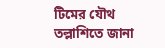টিমের যৌথ তল্লাশিতে জানা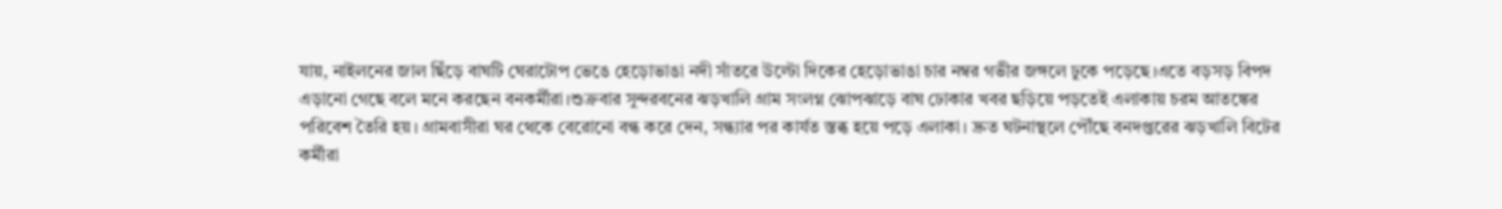যায়, নাইলনের জাল ছিঁড়ে বাঘটি ঘেরাটোপ ভেঙে হেড়োভাঙা নদী সাঁতরে উল্টো দিকের হেড়োভাঙা চার নম্বর গভীর জঙ্গলে ঢুকে পড়েছে।এতে বড়সড় বিপদ এড়ানো গেছে বলে মনে করছেন বনকর্মীরা।শুক্রবার সুন্দরবনের ঝড়খালি গ্রাম সংলগ্ন ঝোপঝাড়ে বাঘ ঢোকার খবর ছড়িয়ে পড়তেই এলাকায় চরম আতঙ্কের পরিবেশ তৈরি হয়। গ্রামবাসীরা ঘর থেকে বেরোনো বন্ধ করে দেন, সন্ধ্যার পর কার্যত স্তব্ধ হয়ে পড়ে এলাকা। দ্রুত ঘটনাস্থলে পৌঁছে বনদপ্তরের ঝড়খালি বিটের কর্মীরা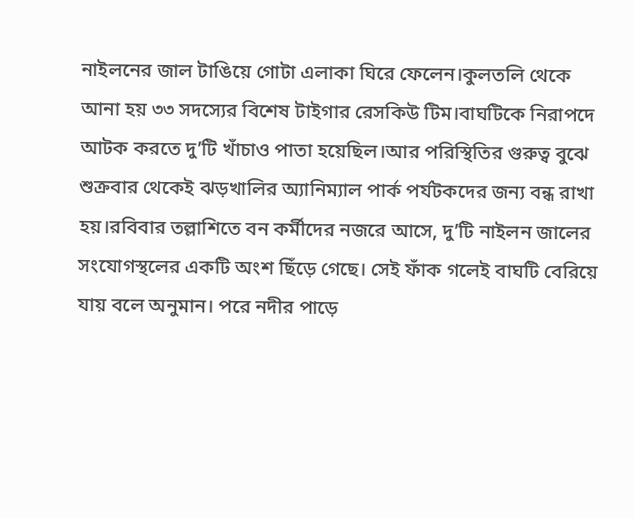নাইলনের জাল টাঙিয়ে গোটা এলাকা ঘিরে ফেলেন।কুলতলি থেকে আনা হয় ৩৩ সদস্যের বিশেষ টাইগার রেসকিউ টিম।বাঘটিকে নিরাপদে আটক করতে দু’টি খাঁচাও পাতা হয়েছিল।আর পরিস্থিতির গুরুত্ব বুঝে শুক্রবার থেকেই ঝড়খালির অ্যানিম্যাল পার্ক পর্যটকদের জন্য বন্ধ রাখা হয়।রবিবার তল্লাশিতে বন কর্মীদের নজরে আসে, দু’টি নাইলন জালের সংযোগস্থলের একটি অংশ ছিঁড়ে গেছে। সেই ফাঁক গলেই বাঘটি বেরিয়ে যায় বলে অনুমান। পরে নদীর পাড়ে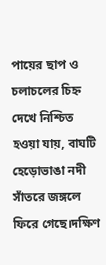পায়ের ছাপ ও চলাচলের চিহ্ন দেখে নিশ্চিত হওয়া যায়, বাঘটি হেড়োভাঙা নদী সাঁতরে জঙ্গলে ফিরে গেছে।দক্ষিণ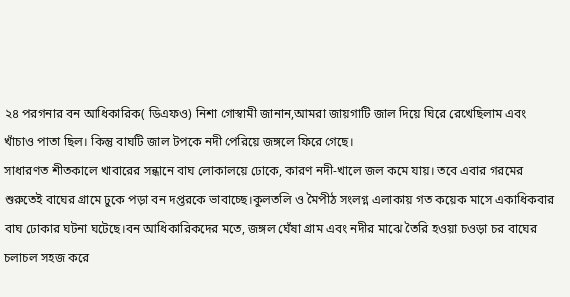২৪ পরগনার বন আধিকারিক( ডিএফও) নিশা গোস্বামী জানান,আমরা জায়গাটি জাল দিয়ে ঘিরে রেখেছিলাম এবং খাঁচাও পাতা ছিল। কিন্তু বাঘটি জাল টপকে নদী পেরিয়ে জঙ্গলে ফিরে গেছে।
সাধারণত শীতকালে খাবারের সন্ধানে বাঘ লোকালয়ে ঢোকে, কারণ নদী-খালে জল কমে যায়। তবে এবার গরমের শুরুতেই বাঘের গ্রামে ঢুকে পড়া বন দপ্তরকে ভাবাচ্ছে।কুলতলি ও মৈপীঠ সংলগ্ন এলাকায় গত কয়েক মাসে একাধিকবার বাঘ ঢোকার ঘটনা ঘটেছে।বন আধিকারিকদের মতে, জঙ্গল ঘেঁষা গ্রাম এবং নদীর মাঝে তৈরি হওয়া চওড়া চর বাঘের চলাচল সহজ করে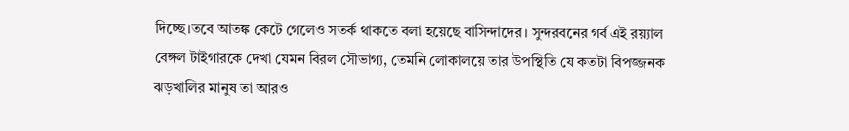দিচ্ছে।তবে আতঙ্ক কেটে গেলেও সতর্ক থাকতে বলা হয়েছে বাসিন্দাদের। সুন্দরবনের গর্ব এই রয়্যাল বেঙ্গল টাইগারকে দেখা যেমন বিরল সৌভাগ্য, তেমনি লোকালয়ে তার উপস্থিতি যে কতটা বিপজ্জনক ঝড়খালির মানুষ তা আরও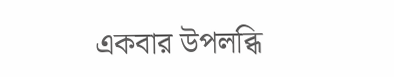একবার উপলব্ধি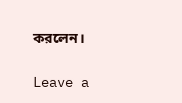করলেন।

Leave a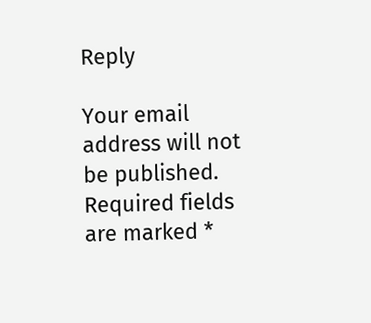Reply

Your email address will not be published. Required fields are marked *